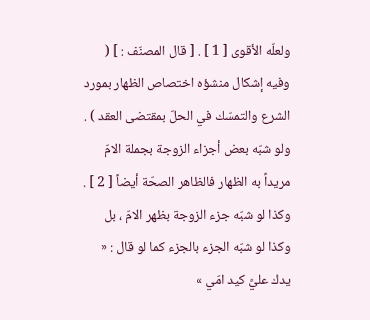ولعلّه الأقوى [ 1 ] . [ قال المصنّف : ] ( وفيه إشكال منشؤه اختصاص الظهار بمورد الشرع والتمسّك في الحلّ بمقتضى العقد ) .
ولو شبّه بعض أجزاء الزوجة بجملة الامّ مريداً به الظهار فالظاهر الصحّة أيضاً [ 2 ] .
وكذا لو شبّه جزء الزوجة بظهر الامّ ، بل وكذا لو شبّه الجزء بالجزء كما لو قال : « يدك عليَّ كيد امّي »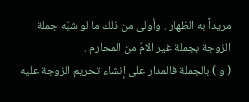مريداً به الظهار . وأولى من ذلك ما لو شبّه جملة الزوجة بجملة غير الامّ من المحارم .
( و ) بالجملة فالمدار على إنشاء تحريم الزوجة عليه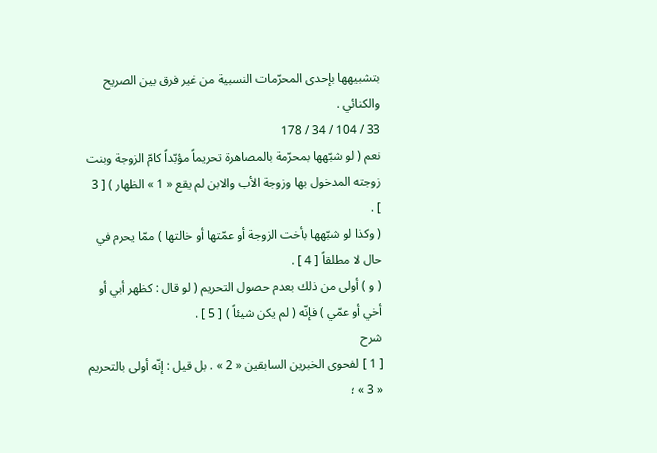بتشبيهها بإحدى المحرّمات النسبية من غير فرق بين الصريح والكنائي .
33 / 104 / 34 / 178
نعم ( لو شبّهها بمحرّمة بالمصاهرة تحريماً مؤبّداً كامّ الزوجة وبنت زوجته المدخول بها وزوجة الأب والابن لم يقع « 1 » الظهار ) [ 3 ] .
( وكذا لو شبّهها بأخت الزوجة أو عمّتها أو خالتها ) ممّا يحرم في حال لا مطلقاً [ 4 ] .
( و ) أولى من ذلك بعدم حصول التحريم ( لو قال : كظهر أبي أو أخي أو عمّي ) فإنّه ( لم يكن شيئاً ) [ 5 ] .
شرح
[ 1 ] لفحوى الخبرين السابقين « 2 » . بل قيل : إنّه أولى بالتحريم « 3 » ؛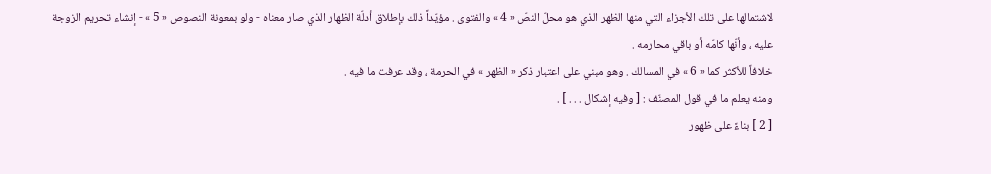لاشتمالها على تلك الأجزاء التي منها الظهر الذي هو محلّ النصّ « 4 » والفتوى . مؤيّداً ذلك بإطلاق أدلّة الظهار الذي صار معناه - ولو بمعونة النصوص « 5 » - إنشاء تحريم الزوجة عليه ، وأنّها كامّه أو باقي محارمه .
خلافاً للأكثر كما « 6 » في المسالك . وهو مبني على اعتبار ذكر « الظهر » في الحرمة ، وقد عرفت ما فيه .
ومنه يعلم ما في قول المصنّف : [ وفيه إشكال . . . ] .
[ 2 ] بناءً على ظهور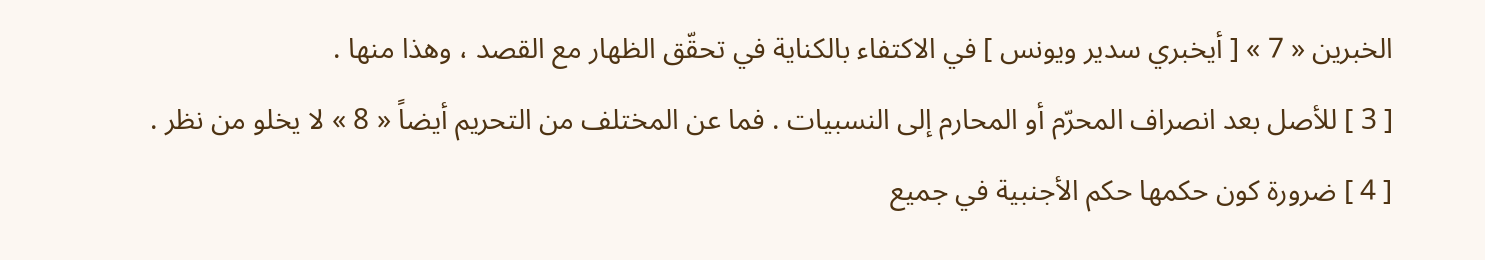الخبرين « 7 » [ أيخبري سدير ويونس ] في الاكتفاء بالكناية في تحقّق الظهار مع القصد ، وهذا منها .
[ 3 ] للأصل بعد انصراف المحرّم أو المحارم إلى النسبيات . فما عن المختلف من التحريم أيضاً « 8 » لا يخلو من نظر .
[ 4 ] ضرورة كون حكمها حكم الأجنبية في جميع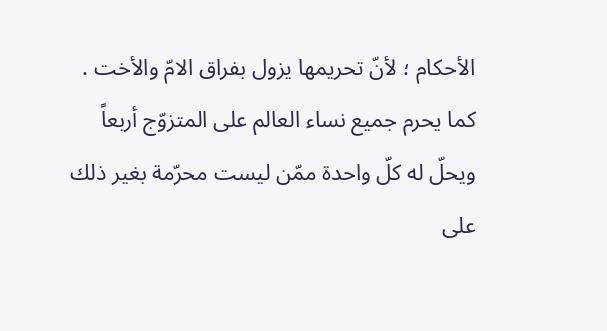الأحكام ؛ لأنّ تحريمها يزول بفراق الامّ والأخت . كما يحرم جميع نساء العالم على المتزوّج أربعاً ويحلّ له كلّ واحدة ممّن ليست محرّمة بغير ذلك على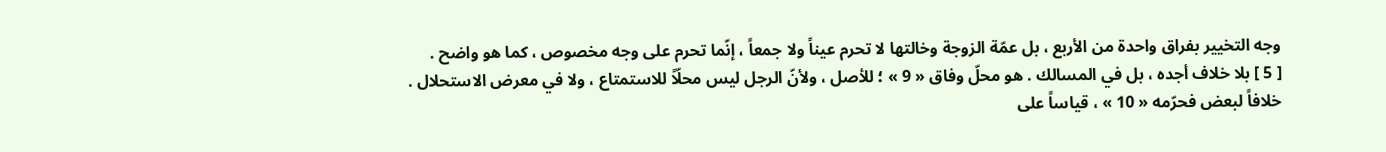وجه التخيير بفراق واحدة من الأربع ، بل عمّة الزوجة وخالتها لا تحرم عيناً ولا جمعاً ، إنّما تحرم على وجه مخصوص ، كما هو واضح .
[ 5 ] بلا خلاف أجده ، بل في المسالك . هو محلّ وفاق « 9 » ؛ للأصل ، ولأنّ الرجل ليس محلّاً للاستمتاع ، ولا في معرض الاستحلال .
خلافاً لبعض فحرّمه « 10 » ، قياساً على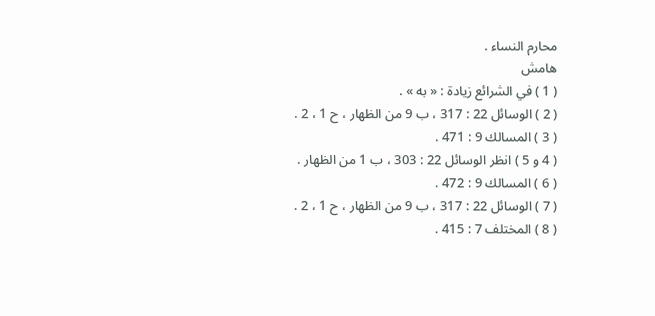محارم النساء .
هامش
( 1 ) في الشرائع زيادة : « به » .
( 2 ) الوسائل 22 : 317 ، ب 9 من الظهار ، ح 1 ، 2 .
( 3 ) المسالك 9 : 471 .
( 4 و 5 ) انظر الوسائل 22 : 303 ، ب 1 من الظهار .
( 6 ) المسالك 9 : 472 .
( 7 ) الوسائل 22 : 317 ، ب 9 من الظهار ، ح 1 ، 2 .
( 8 ) المختلف 7 : 415 .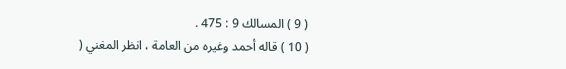( 9 ) المسالك 9 : 475 .
( 10 ) قاله أحمد وغيره من العامة ، انظر المغني (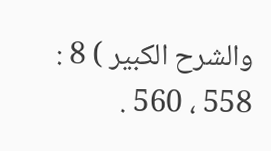والشرح الكبير ) 8 : 558 ، 560 .